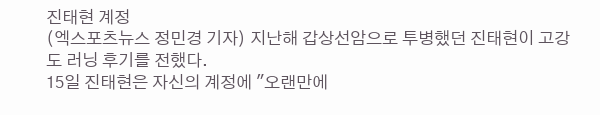진태현 계정
(엑스포츠뉴스 정민경 기자) 지난해 갑상선암으로 투병했던 진태현이 고강도 러닝 후기를 전했다.
15일 진태현은 자신의 계정에 "오랜만에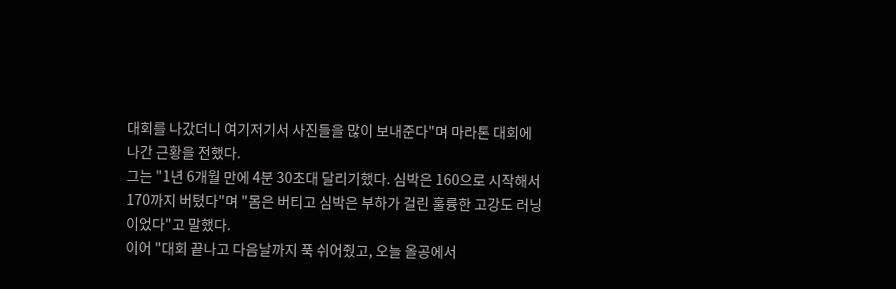대회를 나갔더니 여기저기서 사진들을 많이 보내준다"며 마라톤 대회에 나간 근황을 전했다.
그는 "1년 6개월 만에 4분 30초대 달리기했다. 심박은 160으로 시작해서 170까지 버텼다"며 "몸은 버티고 심박은 부하가 걸린 훌륭한 고강도 러닝이었다"고 말했다.
이어 "대회 끝나고 다음날까지 푹 쉬어줬고, 오늘 올공에서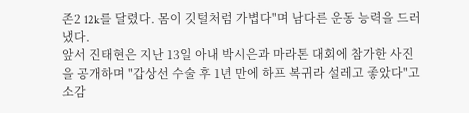존2 12k를 달렸다. 몸이 깃털처럼 가볍다"며 남다른 운동 능력을 드러냈다.
앞서 진태현은 지난 13일 아내 박시은과 마라톤 대회에 참가한 사진을 공개하며 "갑상선 수술 후 1년 만에 하프 복귀라 설레고 좋았다"고 소감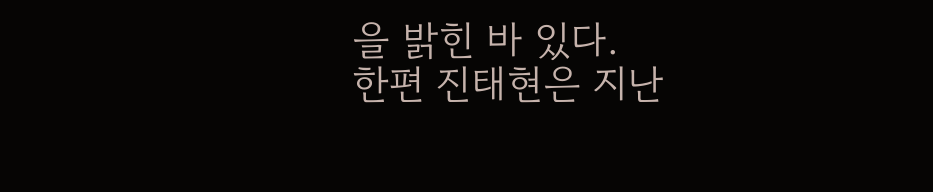을 밝힌 바 있다.
한편 진태현은 지난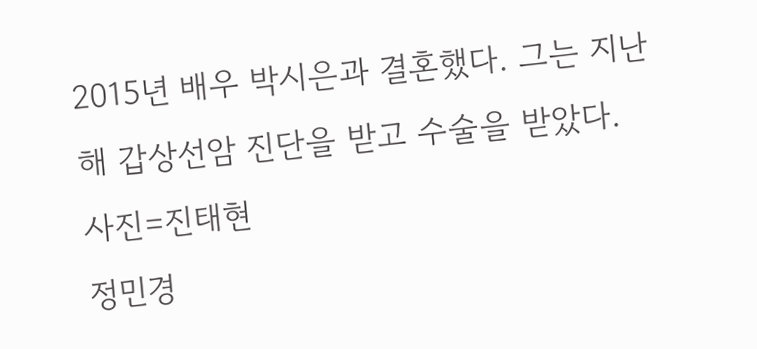2015년 배우 박시은과 결혼했다. 그는 지난해 갑상선암 진단을 받고 수술을 받았다.
사진=진태현
정민경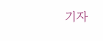기자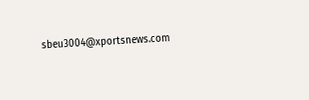sbeu3004@xportsnews.com